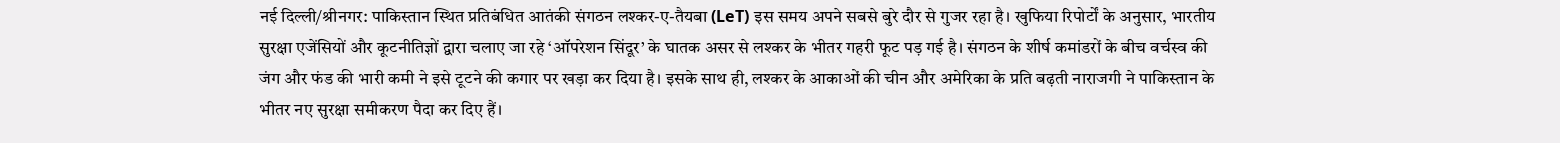नई दिल्ली/श्रीनगर: पाकिस्तान स्थित प्रतिबंधित आतंकी संगठन लश्कर-ए-तैयबा (LeT) इस समय अपने सबसे बुरे दौर से गुजर रहा है। खुफिया रिपोर्टों के अनुसार, भारतीय सुरक्षा एजेंसियों और कूटनीतिज्ञों द्वारा चलाए जा रहे ‘ऑपरेशन सिंदूर’ के घातक असर से लश्कर के भीतर गहरी फूट पड़ गई है। संगठन के शीर्ष कमांडरों के बीच वर्चस्व की जंग और फंड की भारी कमी ने इसे टूटने की कगार पर खड़ा कर दिया है। इसके साथ ही, लश्कर के आकाओं की चीन और अमेरिका के प्रति बढ़ती नाराजगी ने पाकिस्तान के भीतर नए सुरक्षा समीकरण पैदा कर दिए हैं।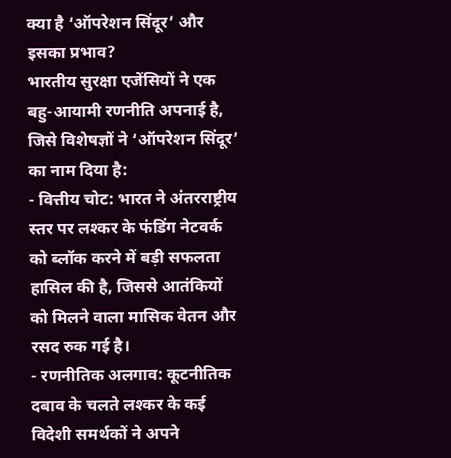क्या है ‘ऑपरेशन सिंदूर’ और इसका प्रभाव?
भारतीय सुरक्षा एजेंसियों ने एक बहु-आयामी रणनीति अपनाई है, जिसे विशेषज्ञों ने ‘ऑपरेशन सिंदूर’ का नाम दिया है:
- वित्तीय चोट: भारत ने अंतरराष्ट्रीय स्तर पर लश्कर के फंडिंग नेटवर्क को ब्लॉक करने में बड़ी सफलता हासिल की है, जिससे आतंकियों को मिलने वाला मासिक वेतन और रसद रुक गई है।
- रणनीतिक अलगाव: कूटनीतिक दबाव के चलते लश्कर के कई विदेशी समर्थकों ने अपने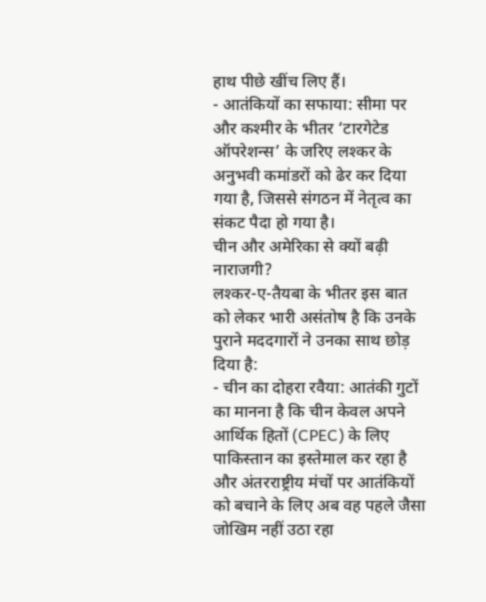हाथ पीछे खींच लिए हैं।
- आतंकियों का सफाया: सीमा पर और कश्मीर के भीतर ‘टारगेटेड ऑपरेशन्स’ के जरिए लश्कर के अनुभवी कमांडरों को ढेर कर दिया गया है, जिससे संगठन में नेतृत्व का संकट पैदा हो गया है।
चीन और अमेरिका से क्यों बढ़ी नाराजगी?
लश्कर-ए-तैयबा के भीतर इस बात को लेकर भारी असंतोष है कि उनके पुराने मददगारों ने उनका साथ छोड़ दिया है:
- चीन का दोहरा रवैया: आतंकी गुटों का मानना है कि चीन केवल अपने आर्थिक हितों (CPEC) के लिए पाकिस्तान का इस्तेमाल कर रहा है और अंतरराष्ट्रीय मंचों पर आतंकियों को बचाने के लिए अब वह पहले जैसा जोखिम नहीं उठा रहा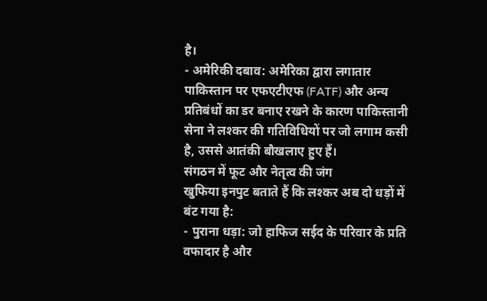है।
- अमेरिकी दबाव: अमेरिका द्वारा लगातार पाकिस्तान पर एफएटीएफ (FATF) और अन्य प्रतिबंधों का डर बनाए रखने के कारण पाकिस्तानी सेना ने लश्कर की गतिविधियों पर जो लगाम कसी है, उससे आतंकी बौखलाए हुए हैं।
संगठन में फूट और नेतृत्व की जंग
खुफिया इनपुट बताते हैं कि लश्कर अब दो धड़ों में बंट गया है:
- पुराना धड़ा: जो हाफिज सईद के परिवार के प्रति वफादार है और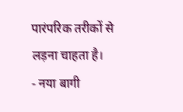पारंपरिक तरीकों से लड़ना चाहता है।
- नया बागी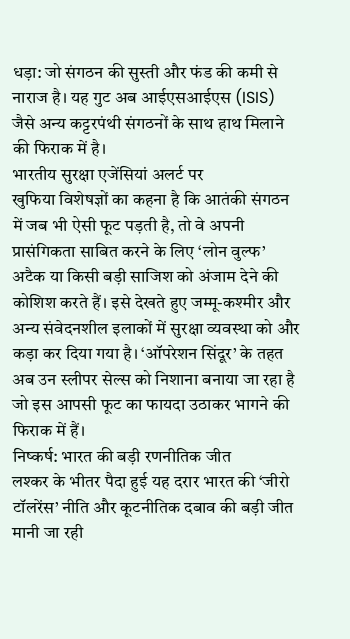धड़ा: जो संगठन की सुस्ती और फंड की कमी से नाराज है। यह गुट अब आईएसआईएस (ISIS) जैसे अन्य कट्टरपंथी संगठनों के साथ हाथ मिलाने की फिराक में है।
भारतीय सुरक्षा एजेंसियां अलर्ट पर
खुफिया विशेषज्ञों का कहना है कि आतंकी संगठन में जब भी ऐसी फूट पड़ती है, तो वे अपनी प्रासंगिकता साबित करने के लिए ‘लोन वुल्फ’ अटैक या किसी बड़ी साजिश को अंजाम देने की कोशिश करते हैं। इसे देखते हुए जम्मू-कश्मीर और अन्य संवेदनशील इलाकों में सुरक्षा व्यवस्था को और कड़ा कर दिया गया है। ‘ऑपरेशन सिंदूर’ के तहत अब उन स्लीपर सेल्स को निशाना बनाया जा रहा है जो इस आपसी फूट का फायदा उठाकर भागने की फिराक में हैं।
निष्कर्ष: भारत की बड़ी रणनीतिक जीत
लश्कर के भीतर पैदा हुई यह दरार भारत की ‘जीरो टॉलरेंस’ नीति और कूटनीतिक दबाव की बड़ी जीत मानी जा रही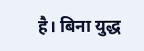है। बिना युद्ध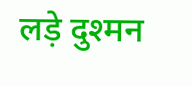लड़े दुश्मन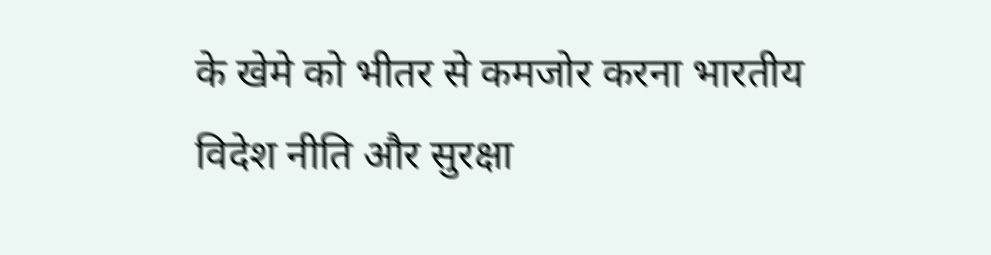के खेमे को भीतर से कमजोर करना भारतीय विदेश नीति और सुरक्षा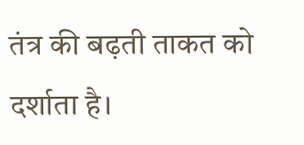तंत्र की बढ़ती ताकत को दर्शाता है।